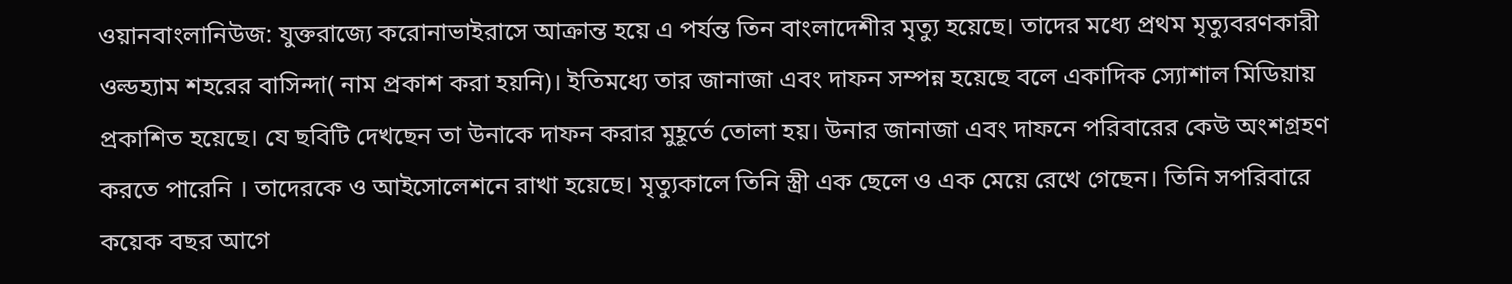ওয়ানবাংলানিউজ: যুক্তরাজ্যে করোনাভাইরাসে আক্রান্ত হয়ে এ পর্যন্ত তিন বাংলাদেশীর মৃত্যু হয়েছে। তাদের মধ্যে প্রথম মৃত্যুবরণকারী ওল্ডহ্যাম শহরের বাসিন্দা( নাম প্রকাশ করা হয়নি)। ইতিমধ্যে তার জানাজা এবং দাফন সম্পন্ন হয়েছে বলে একাদিক স্যোশাল মিডিয়ায় প্রকাশিত হয়েছে। যে ছবিটি দেখছেন তা উনাকে দাফন করার মুহূর্তে তোলা হয়। উনার জানাজা এবং দাফনে পরিবারের কেউ অংশগ্রহণ করতে পারেনি । তাদেরকে ও আইসোলেশনে রাখা হয়েছে। মৃত্যুকালে তিনি স্ত্রী এক ছেলে ও এক মেয়ে রেখে গেছেন। তিনি সপরিবারে কয়েক বছর আগে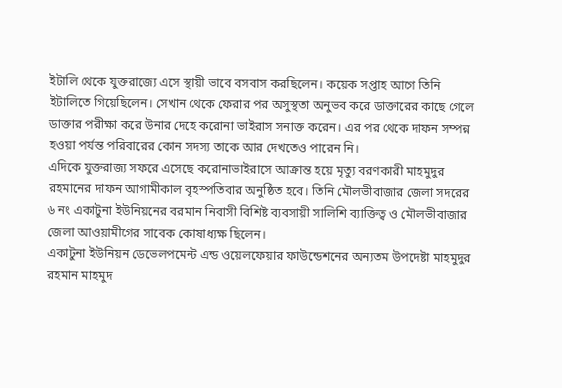ইটালি থেকে যুক্তরাজ্যে এসে স্থায়ী ভাবে বসবাস করছিলেন। কয়েক সপ্তাহ আগে তিনি ইটালিতে গিয়েছিলেন। সেখান থেকে ফেরার পর অসুস্থতা অনুভব করে ডাক্তারের কাছে গেলে ডাক্তার পরীক্ষা করে উনার দেহে করোনা ভাইরাস সনাক্ত করেন। এর পর থেকে দাফন সম্পন্ন হওয়া পর্যন্ত পরিবারের কোন সদস্য তাকে আর দেখতেও পারেন নি।
এদিকে যুক্তরাজ্য সফরে এসেছে করোনাভাইরাসে আক্রান্ত হয়ে মৃত্যু বরণকারী মাহমুদুর রহমানের দাফন আগামীকাল বৃহস্পতিবার অনুষ্ঠিত হবে। তিনি মৌলভীবাজার জেলা সদরের ৬ নং একাটুনা ইউনিয়নের বরমান নিবাসী বিশিষ্ট ব্যবসায়ী সালিশি ব্যাক্তিত্ব ও মৌলভীবাজার জেলা আওয়ামীগের সাবেক কোষাধ্যক্ষ ছিলেন।
একাটুনা ইউনিয়ন ডেভেলপমেন্ট এন্ড ওয়েলফেয়ার ফাউন্ডেশনের অন্যতম উপদেষ্টা মাহমুদুর রহমান মাহমুদ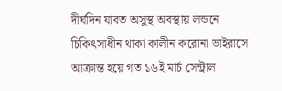দীর্ঘদিন যাবত অসুস্থ অবস্থায় লন্ডনে চিকিৎসাধীন থাকা কালীন করোনা ভাইরাসে আক্রান্ত হয়ে গত ১৬ই মার্চ সেন্ট্রাল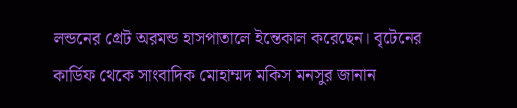লন্ডনের গ্রেট অরমন্ড হাসপাতালে ইন্তেকাল করেছেন। বৃটেনের কার্ডিফ থেকে সাংবাদিক মোহাম্মদ মকিস মনসুর জানান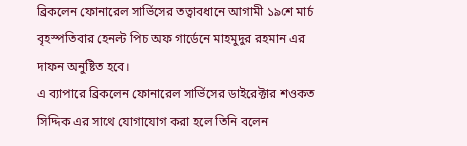ব্রিকলেন ফোনারেল সার্ভিসের তত্বাবধানে আগামী ১৯শে মার্চ বৃহস্পতিবার হেনল্ট পিচ অফ গার্ডেনে মাহমুদুর রহমান এর দাফন অনুষ্টিত হবে।
এ ব্যাপারে ব্রিকলেন ফোনারেল সার্ভিসের ডাইরেক্টার শওকত সিদ্দিক এর সাথে যোগাযোগ করা হলে তিনি বলেন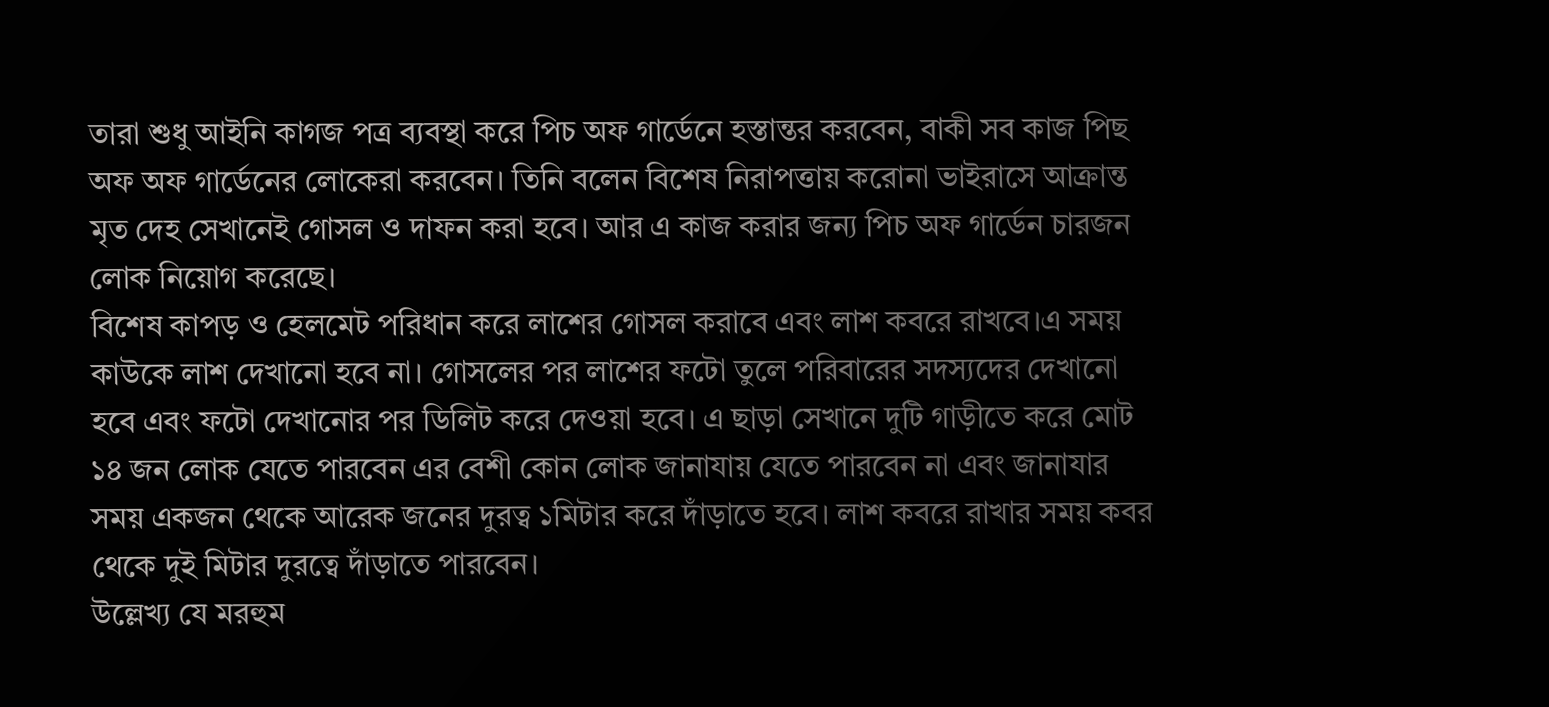তারা শুধু আইনি কাগজ পত্র ব্যবস্থা করে পিচ অফ গার্ডেনে হস্তান্তর করবেন, বাকী সব কাজ পিছ অফ অফ গার্ডেনের লোকেরা করবেন। তিনি বলেন বিশেষ নিরাপত্তায় করোনা ভাইরাসে আক্রান্ত মৃত দেহ সেখানেই গোসল ও দাফন করা হবে। আর এ কাজ করার জন্য পিচ অফ গার্ডেন চারজন লোক নিয়োগ করেছে।
বিশেষ কাপড় ও হেলমেট পরিধান করে লাশের গোসল করাবে এবং লাশ কবরে রাখবে।এ সময় কাউকে লাশ দেখানো হবে না। গোসলের পর লাশের ফটো তুলে পরিবারের সদস্যদের দেখানো হবে এবং ফটো দেখানোর পর ডিলিট করে দেওয়া হবে। এ ছাড়া সেখানে দুটি গাড়ীতে করে মোট ১৪ জন লোক যেতে পারবেন এর বেশী কোন লোক জানাযায় যেতে পারবেন না এবং জানাযার সময় একজন থেকে আরেক জনের দুরত্ব ১মিটার করে দাঁড়াতে হবে। লাশ কবরে রাখার সময় কবর থেকে দুই মিটার দুরত্বে দাঁড়াতে পারবেন।
উল্লেখ্য যে মরহুম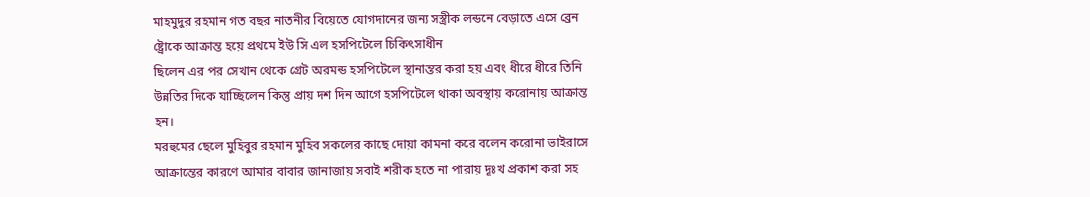মাহমুদুর রহমান গত বছর নাতনীর বিয়েতে যোগদানের জন্য সস্ত্রীক লন্ডনে বেড়াতে এসে ব্রেন ষ্ট্রোকে আক্রান্ত হয়ে প্রথমে ইউ সি এল হসপিটেলে চিকিৎসাধীন
ছিলেন এর পর সেখান থেকে গ্রেট অরমন্ড হসপিটেলে স্থানান্তর করা হয় এবং ধীরে ধীরে তিনি উন্নতির দিকে যাচ্ছিলেন কিন্তু প্রায় দশ দিন আগে হসপিটেলে থাকা অবস্থায় করোনায় আক্রান্ত হন।
মরহুমের ছেলে মুহিবুর রহমান মুহিব সকলের কাছে দোয়া কামনা করে বলেন করোনা ভাইরাসে আক্রান্তের কারণে আমার বাবার জানাজায় সবাই শরীক হতে না পারায় দূঃখ প্রকাশ করা সহ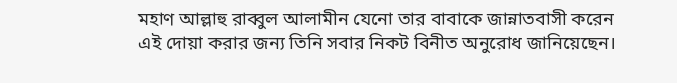মহাণ আল্লাহু রাব্বুল আলামীন যেনো তার বাবাকে জান্নাতবাসী করেন এই দোয়া করার জন্য তিনি সবার নিকট বিনীত অনুরোধ জানিয়েছেন।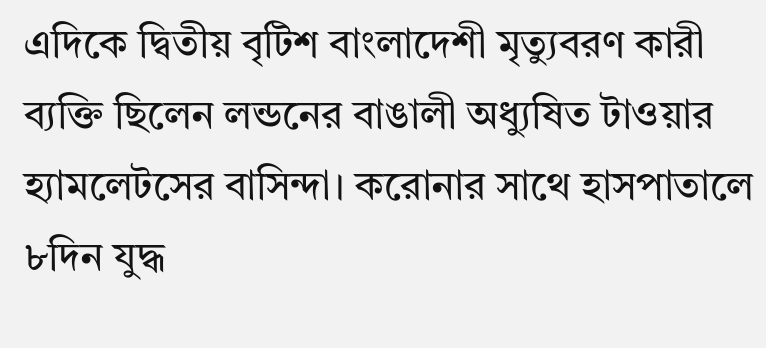এদিকে দ্বিতীয় বৃটিশ বাংলাদেশী মৃত্যুবরণ কারী ব্যক্তি ছিলেন লন্ডনের বাঙালী অধ্যুষিত টাওয়ার হ্যামলেটসের বাসিন্দা। করোনার সাথে হাসপাতালে ৮দিন যুদ্ধ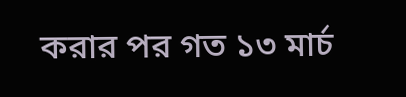করার পর গত ১৩ মার্চ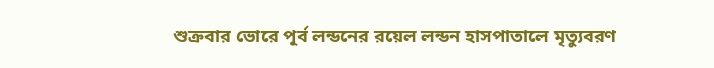শুক্রবার ভোরে পূর্ব লন্ডনের রয়েল লন্ডন হাসপাতালে মৃত্যুবরণ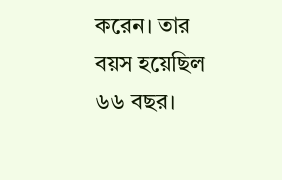করেন। তার বয়স হয়েছিল ৬৬ বছর।